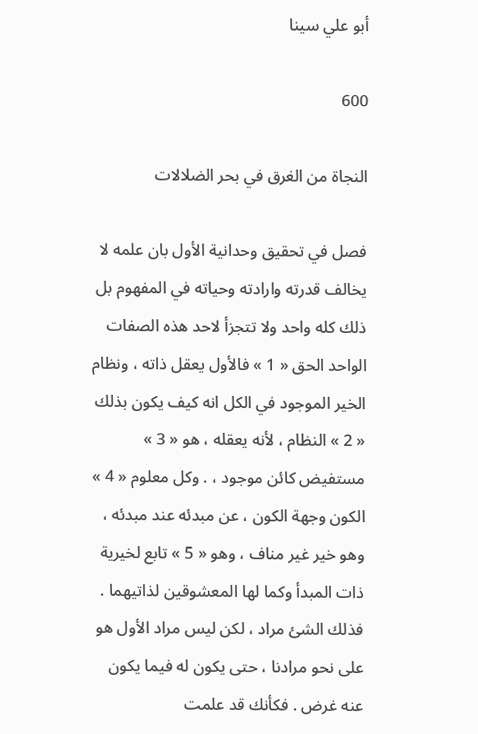أبو علي سينا

600

النجاة من الغرق في بحر الضلالات

فصل في تحقيق وحدانية الأول بان علمه لا يخالف قدرته وارادته وحياته في المفهوم بل ذلك كله واحد ولا تتجزأ لاحد هذه الصفات الواحد الحق « 1 » فالأول يعقل ذاته ، ونظام الخير الموجود في الكل انه كيف يكون بذلك « 2 » النظام ، لأنه يعقله ، هو « 3 » مستفيض كائن موجود ، . وكل معلوم « 4 » الكون وجهة الكون ، عن مبدئه عند مبدئه ، وهو خير غير مناف ، وهو « 5 » تابع لخيرية ذات المبدأ وكما لها المعشوقين لذاتيهما . فذلك الشئ مراد ، لكن ليس مراد الأول هو على نحو مرادنا ، حتى يكون له فيما يكون عنه غرض . فكأنك قد علمت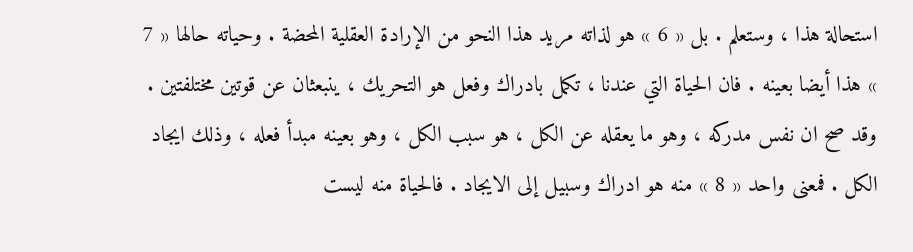استحالة هذا ، وستعلم . بل « 6 » هو لذاته مريد هذا النحو من الإرادة العقلية المحضة . وحياته حالها « 7 » هذا أيضا بعينه . فان الحياة التي عندنا ، تكمل بادراك وفعل هو التحريك ، ينبعثان عن قوتين مختلفتين . وقد صح ان نفس مدركه ، وهو ما يعقله عن الكل ، هو سبب الكل ، وهو بعينه مبدأ فعله ، وذلك ايجاد الكل . فمعنى واحد « 8 » منه هو ادراك وسبيل إلى الايجاد . فالحياة منه ليست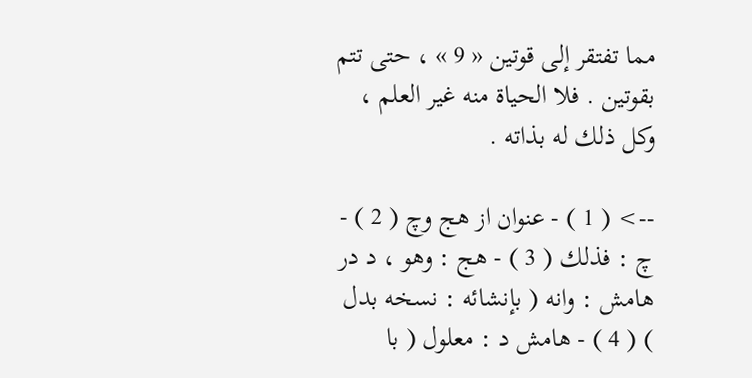مما تفتقر إلى قوتين « 9 » ، حتى تتم بقوتين . فلا الحياة منه غير العلم ، وكل ذلك له بذاته .

--> ( 1 ) - عنوان از هج وچ ( 2 ) - چ : فذلك ( 3 ) - هج : وهو ، د در هامش : وانه ( بإنشائه : نسخه بدل ) ( 4 ) - هامش د : معلول ( با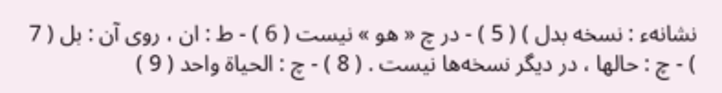نشانهء : نسخه بدل ) ( 5 ) - در چ « هو » نيست ( 6 ) - ط : ان ، روى آن : بل ( 7 ) - چ : حالها ، در ديگر نسخه‌ها نيست . ( 8 ) - چ : الحياة واحد ( 9 )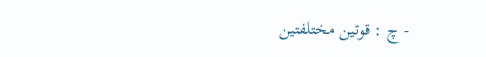- چ : قوتين مختلفتين